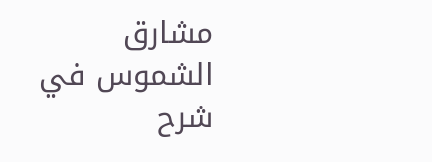مشارق الشموس في شرح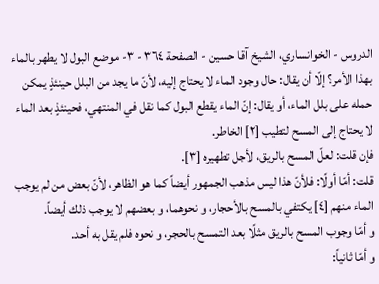الدروس - الخوانساري، الشيخ آقا حسين - الصفحة ٣٦٤ - ٣- موضع البول لا يطهر بالماء
بهذا الأمر؟ إلّا أن يقال: حال وجود الماء لا يحتاج إليه، لأنّ ما يجد من البلل حينئذٍ يمكن حمله على بلل الماء، أو يقال: إنّ الماء يقطع البول كما نقل في المنتهي، فحينئذٍ بعد الماء لا يحتاج إلى المسح لتطيب [٢] الخاطر.
فإن قلت: لعلّ المسح بالريق، لأجل تطهيره [٣].
قلت: أمّا أولًا: فلأنّ هذا ليس مذهب الجمهور أيضاً كما هو الظاهر، لأنّ بعض من لم يوجب الماء منهم [٤] يكتفي بالمسح بالأحجار، و نحوهما، و بعضهم لا يوجب ذلك أيضاً.
و أمّا وجوب المسح بالريق مثلًا بعد التمسح بالحجر، و نحوه فلم يقل به أحد.
و أمّا ثانياً: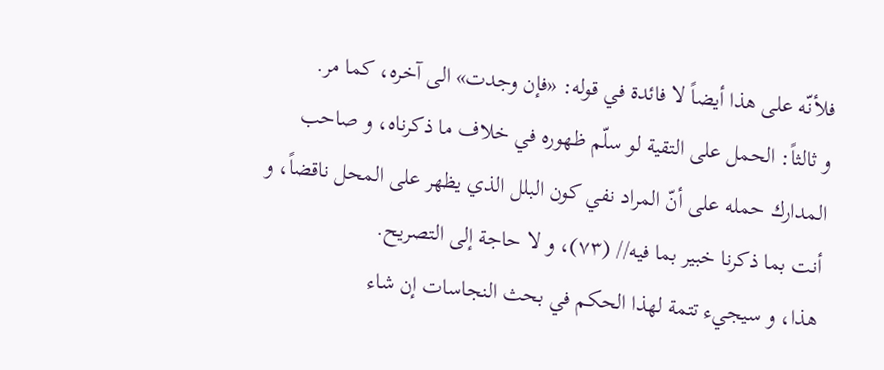فلأنّه على هذا أيضاً لا فائدة في قوله: «فإن وجدت» الى آخره، كما مر.
و ثالثاً: الحمل على التقية لو سلّم ظهوره في خلاف ما ذكرناه، و صاحب المدارك حمله على أنّ المراد نفي كون البلل الذي يظهر على المحل ناقضاً، و أنت بما ذكرنا خبير بما فيه// (٧٣)، و لا حاجة إلى التصريح.
هذا، و سيجيء تتمة لهذا الحكم في بحث النجاسات إن شاء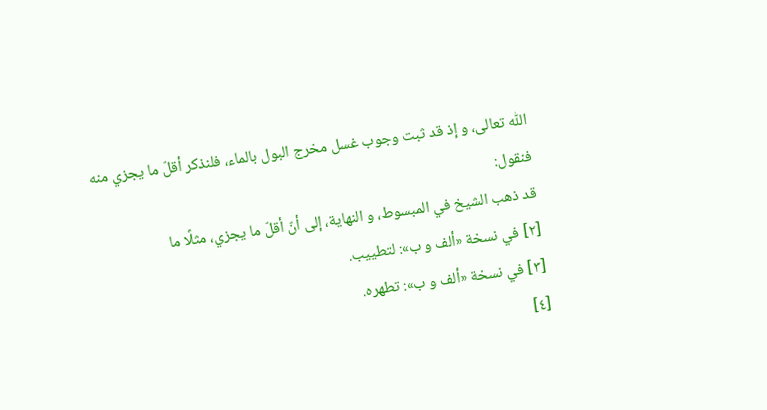اللّٰه تعالى، و إذ قد ثبت وجوب غسل مخرج البول بالماء، فلنذكر أقلّ ما يجزي منه فنقول:
قد ذهب الشيخ في المبسوط، و النهاية، إلى أنّ أقلّ ما يجزي، مثلًا ما
[٢] في نسخة «ألف و ب»: لتطييب.
[٣] في نسخة «ألف و ب»: تطهره.
[٤]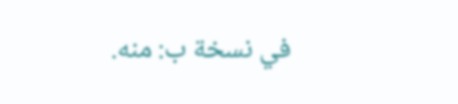في نسخة ب: منه.